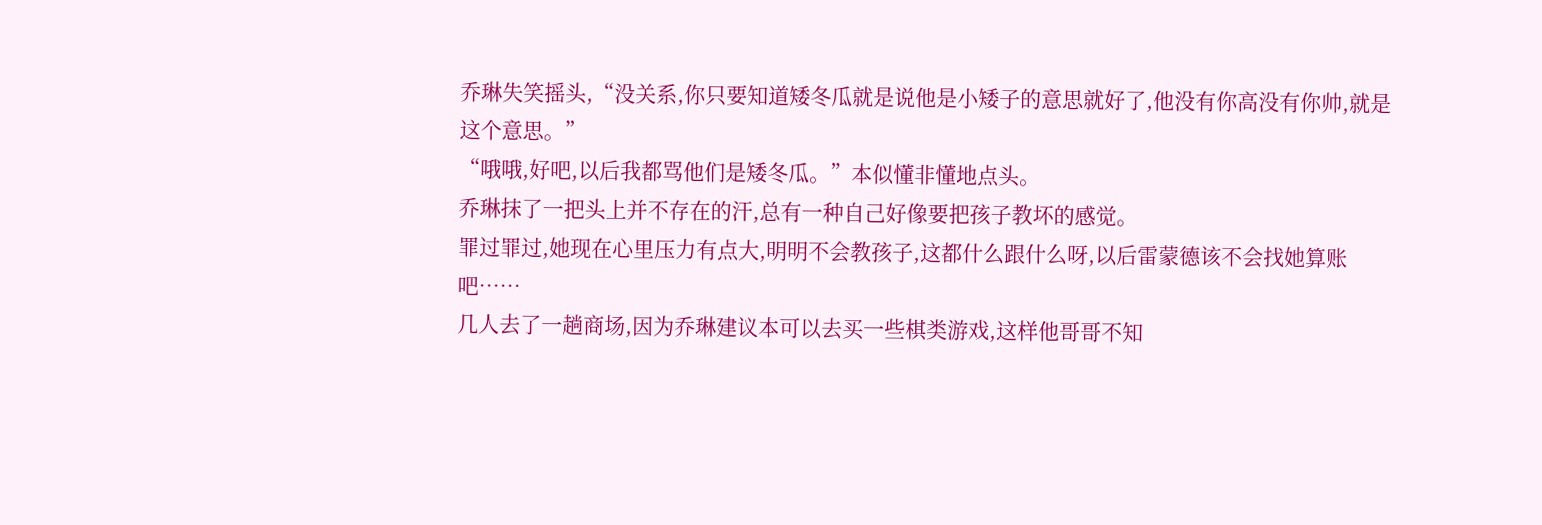乔琳失笑摇头,“没关系,你只要知道矮冬瓜就是说他是小矮子的意思就好了,他没有你高没有你帅,就是这个意思。”
“哦哦,好吧,以后我都骂他们是矮冬瓜。”本似懂非懂地点头。
乔琳抹了一把头上并不存在的汗,总有一种自己好像要把孩子教坏的感觉。
罪过罪过,她现在心里压力有点大,明明不会教孩子,这都什么跟什么呀,以后雷蒙德该不会找她算账吧……
几人去了一趟商场,因为乔琳建议本可以去买一些棋类游戏,这样他哥哥不知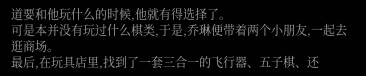道要和他玩什么的时候,他就有得选择了。
可是本并没有玩过什么棋类,于是,乔琳便带着两个小朋友,一起去逛商场。
最后,在玩具店里,找到了一套三合一的飞行器、五子棋、还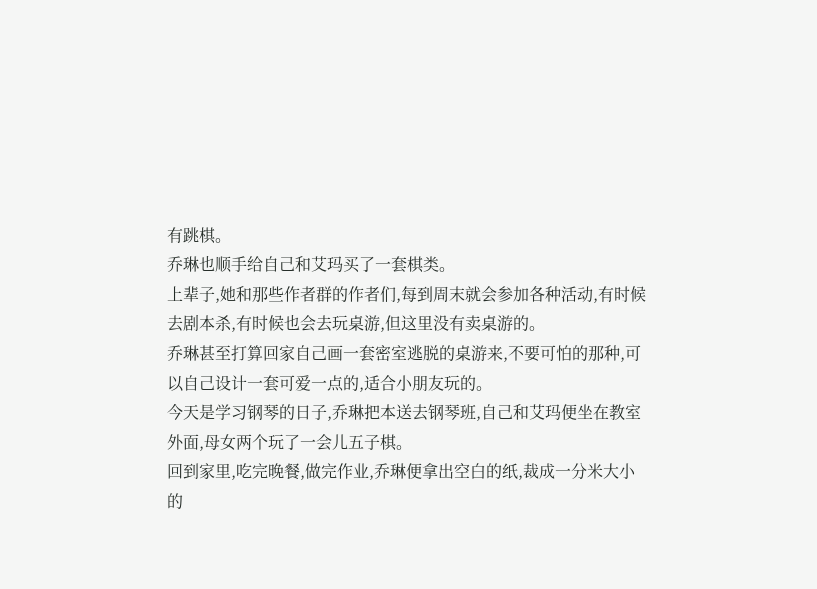有跳棋。
乔琳也顺手给自己和艾玛买了一套棋类。
上辈子,她和那些作者群的作者们,每到周末就会参加各种活动,有时候去剧本杀,有时候也会去玩桌游,但这里没有卖桌游的。
乔琳甚至打算回家自己画一套密室逃脱的桌游来,不要可怕的那种,可以自己设计一套可爱一点的,适合小朋友玩的。
今天是学习钢琴的日子,乔琳把本送去钢琴班,自己和艾玛便坐在教室外面,母女两个玩了一会儿五子棋。
回到家里,吃完晚餐,做完作业,乔琳便拿出空白的纸,裁成一分米大小的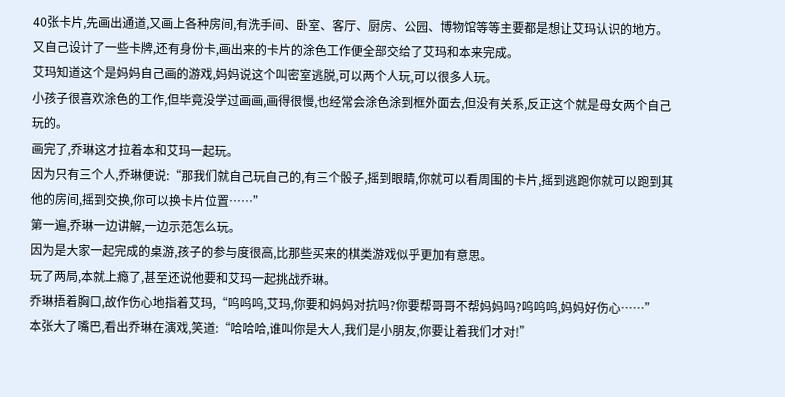40张卡片,先画出通道,又画上各种房间,有洗手间、卧室、客厅、厨房、公园、博物馆等等主要都是想让艾玛认识的地方。
又自己设计了一些卡牌,还有身份卡,画出来的卡片的涂色工作便全部交给了艾玛和本来完成。
艾玛知道这个是妈妈自己画的游戏,妈妈说这个叫密室逃脱,可以两个人玩,可以很多人玩。
小孩子很喜欢涂色的工作,但毕竟没学过画画,画得很慢,也经常会涂色涂到框外面去,但没有关系,反正这个就是母女两个自己玩的。
画完了,乔琳这才拉着本和艾玛一起玩。
因为只有三个人,乔琳便说:“那我们就自己玩自己的,有三个骰子,摇到眼睛,你就可以看周围的卡片,摇到逃跑你就可以跑到其他的房间,摇到交换,你可以换卡片位置……”
第一遍,乔琳一边讲解,一边示范怎么玩。
因为是大家一起完成的桌游,孩子的参与度很高,比那些买来的棋类游戏似乎更加有意思。
玩了两局,本就上瘾了,甚至还说他要和艾玛一起挑战乔琳。
乔琳捂着胸口,故作伤心地指着艾玛,“呜呜呜,艾玛,你要和妈妈对抗吗?你要帮哥哥不帮妈妈吗?呜呜呜,妈妈好伤心……”
本张大了嘴巴,看出乔琳在演戏,笑道:“哈哈哈,谁叫你是大人,我们是小朋友,你要让着我们才对!”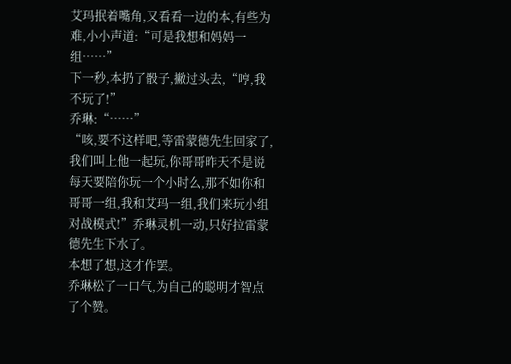艾玛抿着嘴角,又看看一边的本,有些为难,小小声道:“可是我想和妈妈一组……”
下一秒,本扔了骰子,撇过头去,“哼,我不玩了!”
乔琳:“……”
“咳,要不这样吧,等雷蒙德先生回家了,我们叫上他一起玩,你哥哥昨天不是说每天要陪你玩一个小时么,那不如你和哥哥一组,我和艾玛一组,我们来玩小组对战模式!”乔琳灵机一动,只好拉雷蒙德先生下水了。
本想了想,这才作罢。
乔琳松了一口气,为自己的聪明才智点了个赞。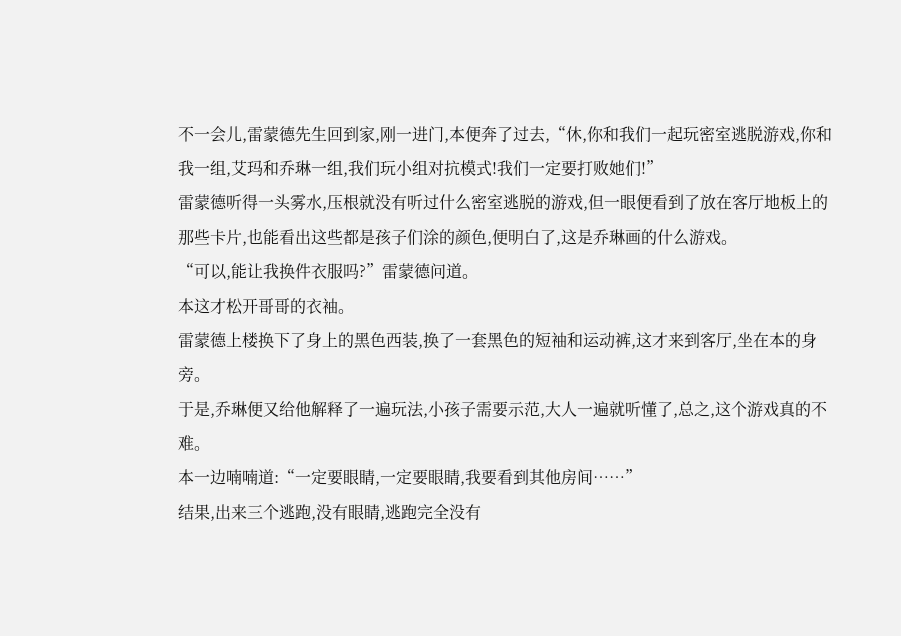不一会儿,雷蒙德先生回到家,刚一进门,本便奔了过去,“休,你和我们一起玩密室逃脱游戏,你和我一组,艾玛和乔琳一组,我们玩小组对抗模式!我们一定要打败她们!”
雷蒙德听得一头雾水,压根就没有听过什么密室逃脱的游戏,但一眼便看到了放在客厅地板上的那些卡片,也能看出这些都是孩子们涂的颜色,便明白了,这是乔琳画的什么游戏。
“可以,能让我换件衣服吗?”雷蒙德问道。
本这才松开哥哥的衣袖。
雷蒙德上楼换下了身上的黑色西装,换了一套黑色的短袖和运动裤,这才来到客厅,坐在本的身旁。
于是,乔琳便又给他解释了一遍玩法,小孩子需要示范,大人一遍就听懂了,总之,这个游戏真的不难。
本一边喃喃道:“一定要眼睛,一定要眼睛,我要看到其他房间……”
结果,出来三个逃跑,没有眼睛,逃跑完全没有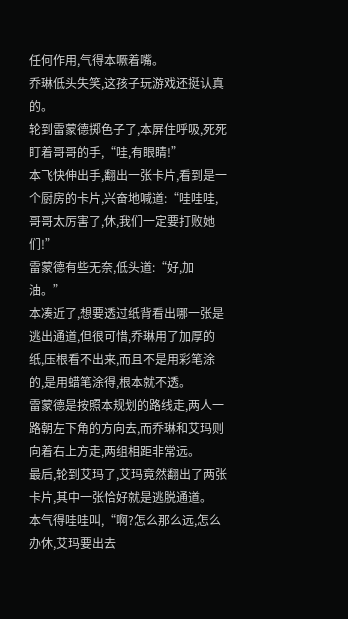任何作用,气得本噘着嘴。
乔琳低头失笑,这孩子玩游戏还挺认真的。
轮到雷蒙德掷色子了,本屏住呼吸,死死盯着哥哥的手,“哇,有眼睛!”
本飞快伸出手,翻出一张卡片,看到是一个厨房的卡片,兴奋地喊道:“哇哇哇,哥哥太厉害了,休,我们一定要打败她们!”
雷蒙德有些无奈,低头道:“好,加油。”
本凑近了,想要透过纸背看出哪一张是逃出通道,但很可惜,乔琳用了加厚的纸,压根看不出来,而且不是用彩笔涂的,是用蜡笔涂得,根本就不透。
雷蒙德是按照本规划的路线走,两人一路朝左下角的方向去,而乔琳和艾玛则向着右上方走,两组相距非常远。
最后,轮到艾玛了,艾玛竟然翻出了两张卡片,其中一张恰好就是逃脱通道。
本气得哇哇叫,“啊?怎么那么远,怎么办休,艾玛要出去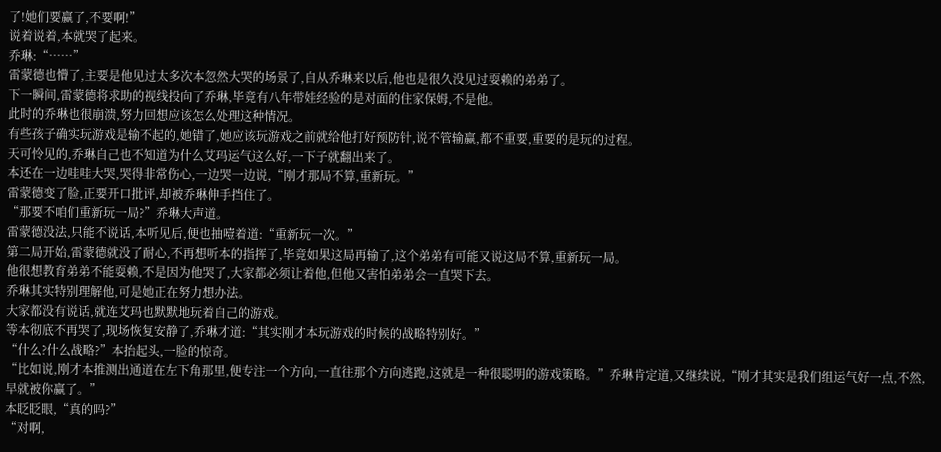了!她们要赢了,不要啊!”
说着说着,本就哭了起来。
乔琳:“……”
雷蒙德也懵了,主要是他见过太多次本忽然大哭的场景了,自从乔琳来以后,他也是很久没见过耍赖的弟弟了。
下一瞬间,雷蒙德将求助的视线投向了乔琳,毕竟有八年带娃经验的是对面的住家保姆,不是他。
此时的乔琳也很崩溃,努力回想应该怎么处理这种情况。
有些孩子确实玩游戏是输不起的,她错了,她应该玩游戏之前就给他打好预防针,说不管输赢,都不重要,重要的是玩的过程。
天可怜见的,乔琳自己也不知道为什么艾玛运气这么好,一下子就翻出来了。
本还在一边哇哇大哭,哭得非常伤心,一边哭一边说,“刚才那局不算,重新玩。”
雷蒙德变了脸,正要开口批评,却被乔琳伸手挡住了。
“那要不咱们重新玩一局?”乔琳大声道。
雷蒙德没法,只能不说话,本听见后,便也抽噎着道:“重新玩一次。”
第二局开始,雷蒙德就没了耐心,不再想听本的指挥了,毕竟如果这局再输了,这个弟弟有可能又说这局不算,重新玩一局。
他很想教育弟弟不能耍赖,不是因为他哭了,大家都必须让着他,但他又害怕弟弟会一直哭下去。
乔琳其实特别理解他,可是她正在努力想办法。
大家都没有说话,就连艾玛也默默地玩着自己的游戏。
等本彻底不再哭了,现场恢复安静了,乔琳才道:“其实刚才本玩游戏的时候的战略特别好。”
“什么?什么战略?”本抬起头,一脸的惊奇。
“比如说,刚才本推测出通道在左下角那里,便专注一个方向,一直往那个方向逃跑,这就是一种很聪明的游戏策略。”乔琳肯定道,又继续说,“刚才其实是我们组运气好一点,不然,早就被你赢了。”
本眨眨眼,“真的吗?”
“对啊,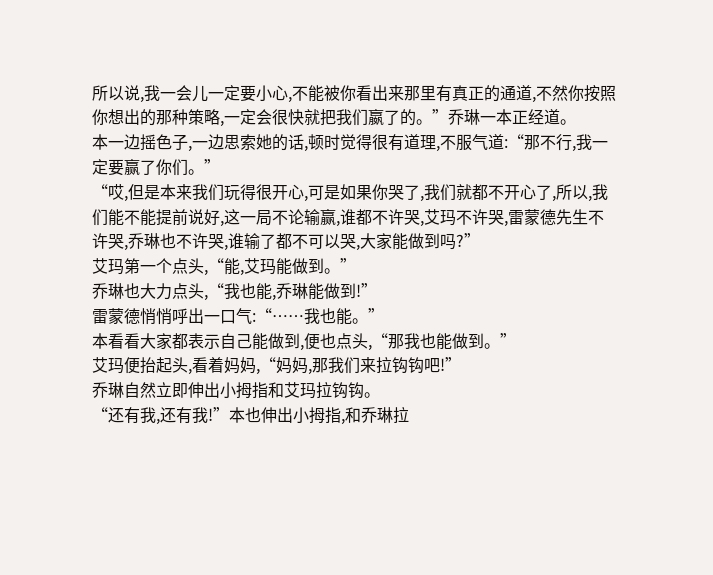所以说,我一会儿一定要小心,不能被你看出来那里有真正的通道,不然你按照你想出的那种策略,一定会很快就把我们嬴了的。”乔琳一本正经道。
本一边摇色子,一边思索她的话,顿时觉得很有道理,不服气道:“那不行,我一定要赢了你们。”
“哎,但是本来我们玩得很开心,可是如果你哭了,我们就都不开心了,所以,我们能不能提前说好,这一局不论输赢,谁都不许哭,艾玛不许哭,雷蒙德先生不许哭,乔琳也不许哭,谁输了都不可以哭,大家能做到吗?”
艾玛第一个点头,“能,艾玛能做到。”
乔琳也大力点头,“我也能,乔琳能做到!”
雷蒙德悄悄呼出一口气:“……我也能。”
本看看大家都表示自己能做到,便也点头,“那我也能做到。”
艾玛便抬起头,看着妈妈,“妈妈,那我们来拉钩钩吧!”
乔琳自然立即伸出小拇指和艾玛拉钩钩。
“还有我,还有我!”本也伸出小拇指,和乔琳拉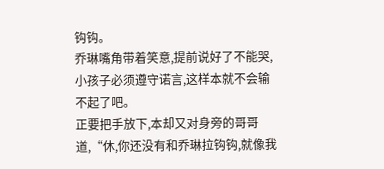钩钩。
乔琳嘴角带着笑意,提前说好了不能哭,小孩子必须遵守诺言,这样本就不会输不起了吧。
正要把手放下,本却又对身旁的哥哥道,“休,你还没有和乔琳拉钩钩,就像我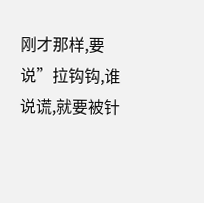刚才那样,要说”拉钩钩,谁说谎,就要被针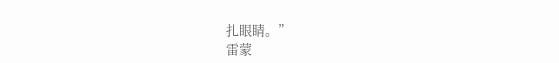扎眼睛。”
雷蒙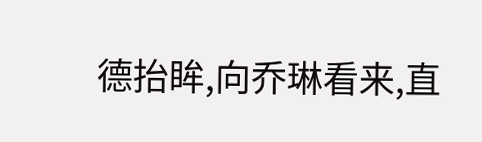德抬眸,向乔琳看来,直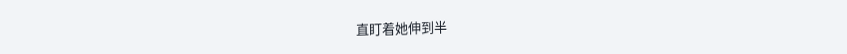直盯着她伸到半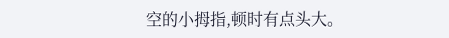空的小拇指,顿时有点头大。